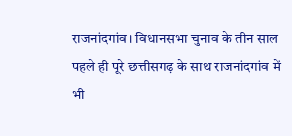राजनांदगांव। विधानसभा चुनाव के तीन साल पहले ही पूरे छत्तीसगढ़ के साथ राजनांदगांव में भी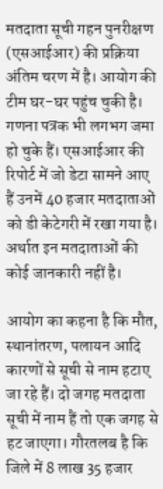मतदाता सूची गहन पुनरीक्षण (एसआईआर) की प्रक्रिया अंतिम चरण में है। आयोग की टीम घर-घर पहुंच चुकी है। गणना पत्रक भी लगभग जमा हो चुके हैं। एसआईआर की रिपोर्ट में जो डेटा सामने आए हैं उनमें 40 हजार मतदाताओं को डी केटेगरी में रखा गया है। अर्थात इन मतदाताओं की कोई जानकारी नहीं है।

आयोग का कहना है कि मौत, स्थानांतरण, पलायन आदि कारणों से सूची से नाम हटाए जा रहे हैं। दो जगह मतदाता सूची में नाम हैं तो एक जगह से हट जाएगा। गौरतलब है कि जिले में 8 लाख 35 हजार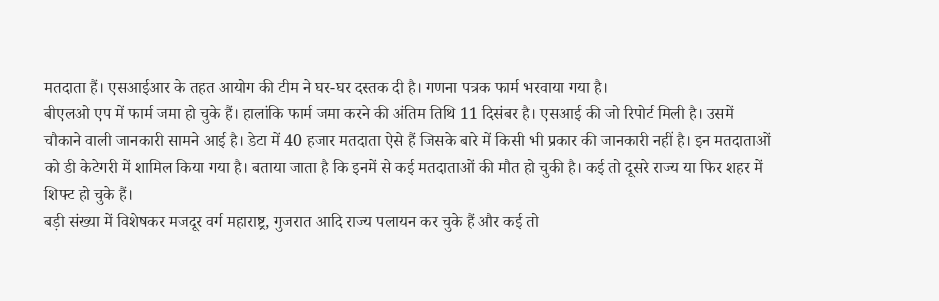मतदाता हैं। एसआईआर के तहत आयोग की टीम ने घर-घर दस्तक दी है। गणना पत्रक फार्म भरवाया गया है।
बीएलओ एप में फार्म जमा हो चुके हैं। हालांकि फार्म जमा करने की अंतिम तिथि 11 दिसंबर है। एसआई की जो रिपोर्ट मिली है। उसमें चौकाने वाली जानकारी सामने आई है। डेटा में 40 हजार मतदाता ऐसे हैं जिसके बारे में किसी भी प्रकार की जानकारी नहीं है। इन मतदाताओं को डी केटेगरी में शामिल किया गया है। बताया जाता है कि इनमें से कई मतदाताओं की मौत हो चुकी है। कई तो दूसरे राज्य या फिर शहर में शिफ्ट हो चुके हैं।
बड़ी संख्या में विशेषकर मजदूर वर्ग महाराष्ट्र, गुजरात आदि राज्य पलायन कर चुके हैं और कई तो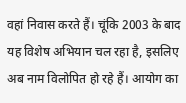वहां निवास करते हैं। चूंकि 2003 के बाद यह विशेष अभियान चल रहा है, इसलिए अब नाम विलोपित हो रहे हैं। आयोग का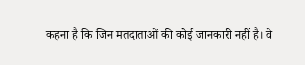कहना है कि जिन मतदाताओं की कोई जानकारी नहीं है। वे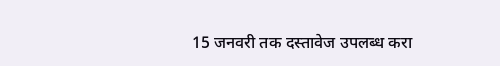15 जनवरी तक दस्तावेज उपलब्ध करा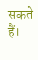सकते हैं।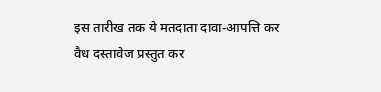इस तारीख तक ये मतदाता दावा-आपत्ति कर वैध दस्तावेज प्रस्तुत कर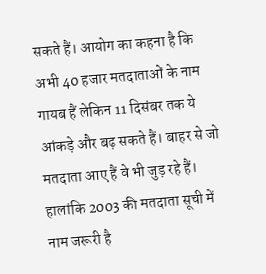सकते हैं। आयोग का कहना है कि अभी 40 हजार मतदाताओं के नाम गायब हैं लेकिन 11 दिसंबर तक ये आंकड़े और बढ़ सकते हैं। बाहर से जो मतदाता आए हैं वे भी जुड़ रहे हैं। हालांकि 2003 की मतदाता सूची में नाम जरूरी है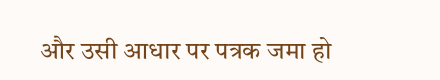और उसी आधार पर पत्रक जमा हो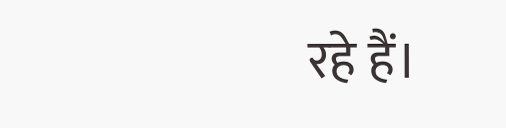रहे हैं।